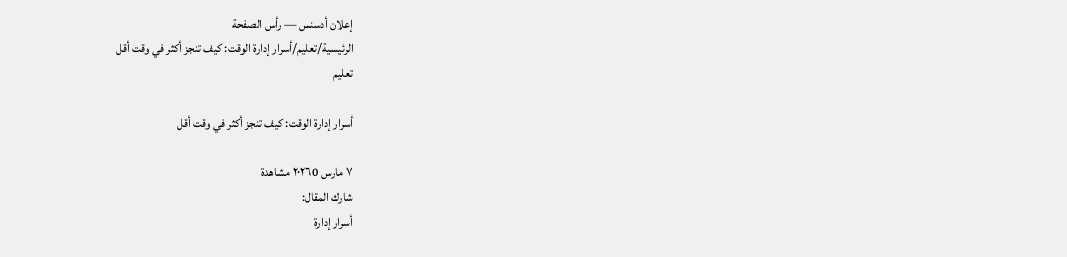إعلان أدسنس — رأس الصفحة
الرئيسية/تعليم/أسرار إدارة الوقت: كيف تنجز أكثر في وقت أقل
تعليم

أسرار إدارة الوقت: كيف تنجز أكثر في وقت أقل

٧ مارس ٢٠٢٦0 مشاهدة
شارك المقال:
أسرار إدارة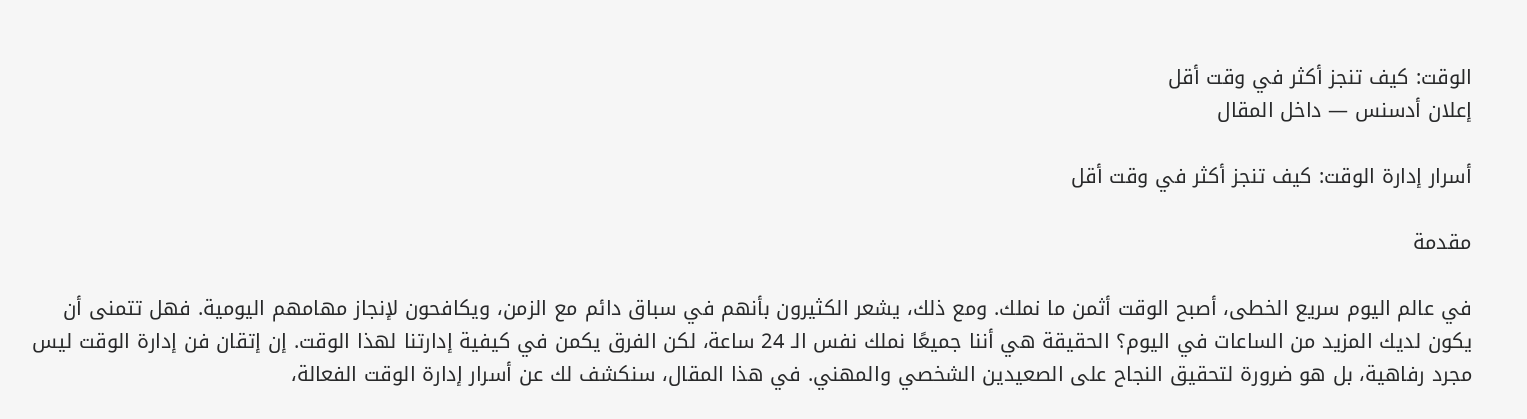الوقت: كيف تنجز أكثر في وقت أقل
إعلان أدسنس — داخل المقال

أسرار إدارة الوقت: كيف تنجز أكثر في وقت أقل

مقدمة

في عالم اليوم سريع الخطى، أصبح الوقت أثمن ما نملك. ومع ذلك، يشعر الكثيرون بأنهم في سباق دائم مع الزمن، ويكافحون لإنجاز مهامهم اليومية. فهل تتمنى أن يكون لديك المزيد من الساعات في اليوم؟ الحقيقة هي أننا جميعًا نملك نفس الـ 24 ساعة، لكن الفرق يكمن في كيفية إدارتنا لهذا الوقت. إن إتقان فن إدارة الوقت ليس مجرد رفاهية، بل هو ضرورة لتحقيق النجاح على الصعيدين الشخصي والمهني. في هذا المقال، سنكشف لك عن أسرار إدارة الوقت الفعالة،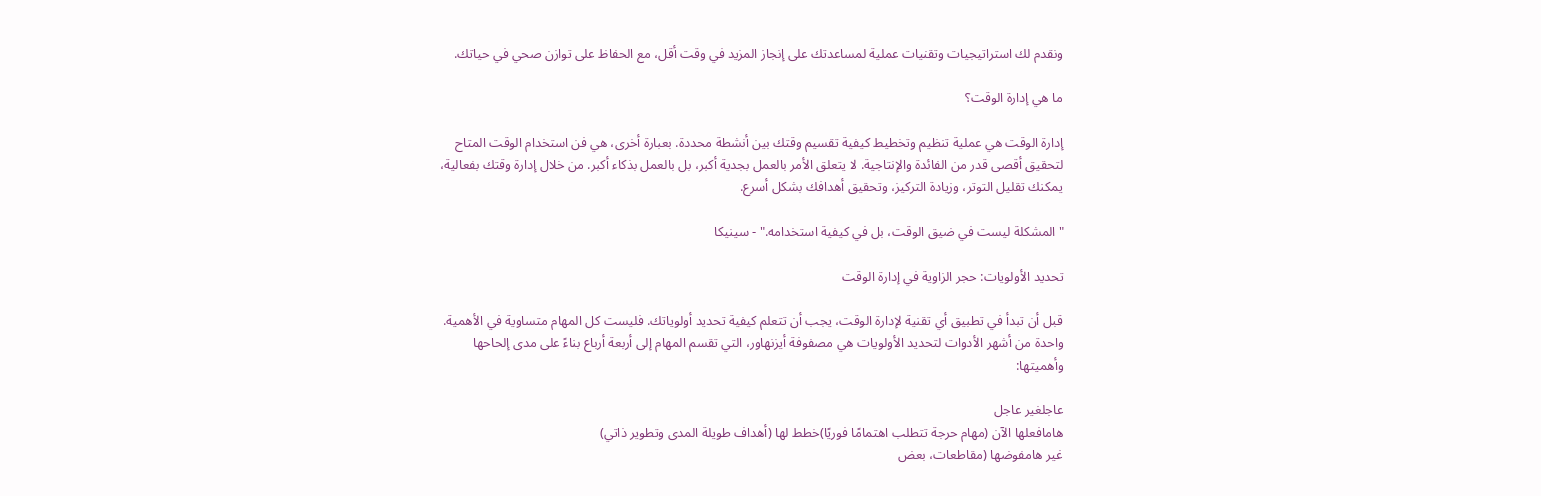ونقدم لك استراتيجيات وتقنيات عملية لمساعدتك على إنجاز المزيد في وقت أقل، مع الحفاظ على توازن صحي في حياتك.

ما هي إدارة الوقت؟

إدارة الوقت هي عملية تنظيم وتخطيط كيفية تقسيم وقتك بين أنشطة محددة. بعبارة أخرى، هي فن استخدام الوقت المتاح لتحقيق أقصى قدر من الفائدة والإنتاجية. لا يتعلق الأمر بالعمل بجدية أكبر، بل بالعمل بذكاء أكبر. من خلال إدارة وقتك بفعالية، يمكنك تقليل التوتر، وزيادة التركيز، وتحقيق أهدافك بشكل أسرع.

"المشكلة ليست في ضيق الوقت، بل في كيفية استخدامه." - سينيكا

تحديد الأولويات: حجر الزاوية في إدارة الوقت

قبل أن تبدأ في تطبيق أي تقنية لإدارة الوقت، يجب أن تتعلم كيفية تحديد أولوياتك. فليست كل المهام متساوية في الأهمية. واحدة من أشهر الأدوات لتحديد الأولويات هي مصفوفة أيزنهاور، التي تقسم المهام إلى أربعة أرباع بناءً على مدى إلحاحها وأهميتها:

عاجلغير عاجل
هامافعلها الآن (مهام حرجة تتطلب اهتمامًا فوريًا)خطط لها (أهداف طويلة المدى وتطوير ذاتي)
غير هامفوضها (مقاطعات، بعض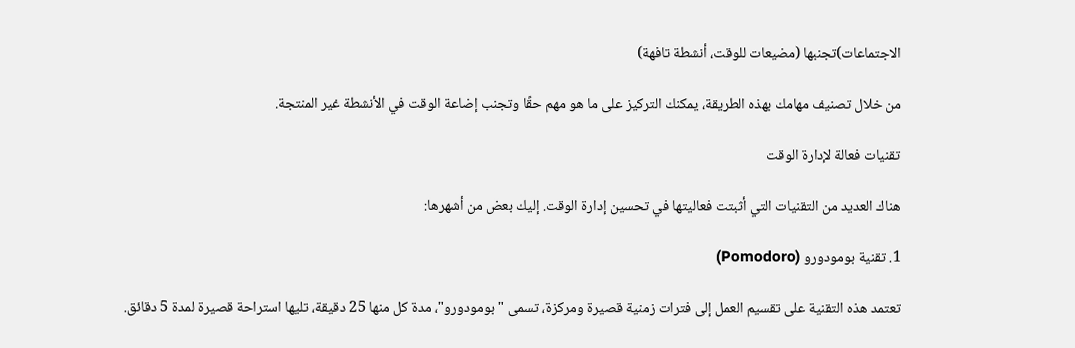الاجتماعات)تجنبها (مضيعات للوقت، أنشطة تافهة)

من خلال تصنيف مهامك بهذه الطريقة، يمكنك التركيز على ما هو مهم حقًا وتجنب إضاعة الوقت في الأنشطة غير المنتجة.

تقنيات فعالة لإدارة الوقت

هناك العديد من التقنيات التي أثبتت فعاليتها في تحسين إدارة الوقت. إليك بعض من أشهرها:

1. تقنية بومودورو (Pomodoro)

تعتمد هذه التقنية على تقسيم العمل إلى فترات زمنية قصيرة ومركزة، تسمى "بومودورو"، مدة كل منها 25 دقيقة، تليها استراحة قصيرة لمدة 5 دقائق.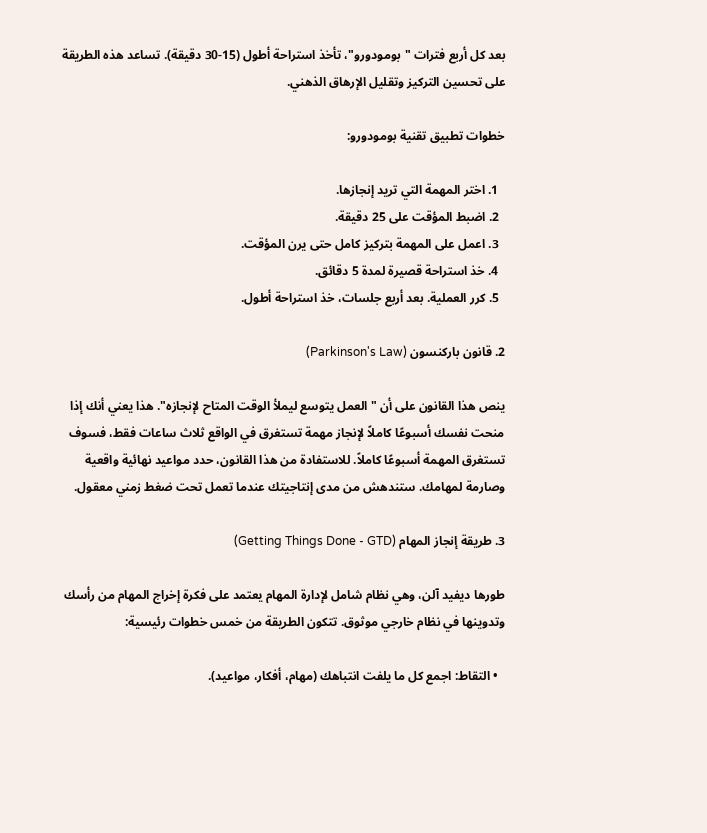بعد كل أربع فترات "بومودورو"، تأخذ استراحة أطول (15-30 دقيقة). تساعد هذه الطريقة على تحسين التركيز وتقليل الإرهاق الذهني.

خطوات تطبيق تقنية بومودورو:

  1. اختر المهمة التي تريد إنجازها.
  2. اضبط المؤقت على 25 دقيقة.
  3. اعمل على المهمة بتركيز كامل حتى يرن المؤقت.
  4. خذ استراحة قصيرة لمدة 5 دقائق.
  5. كرر العملية. بعد أربع جلسات، خذ استراحة أطول.

2. قانون باركنسون (Parkinson's Law)

ينص هذا القانون على أن "العمل يتوسع ليملأ الوقت المتاح لإنجازه". هذا يعني أنك إذا منحت نفسك أسبوعًا كاملاً لإنجاز مهمة تستغرق في الواقع ثلاث ساعات فقط، فسوف تستغرق المهمة أسبوعًا كاملاً. للاستفادة من هذا القانون، حدد مواعيد نهائية واقعية وصارمة لمهامك. ستندهش من مدى إنتاجيتك عندما تعمل تحت ضغط زمني معقول.

3. طريقة إنجاز المهام (Getting Things Done - GTD)

طورها ديفيد آلن، وهي نظام شامل لإدارة المهام يعتمد على فكرة إخراج المهام من رأسك وتدوينها في نظام خارجي موثوق. تتكون الطريقة من خمس خطوات رئيسية:

  • التقاط: اجمع كل ما يلفت انتباهك (مهام، أفكار، مواعيد).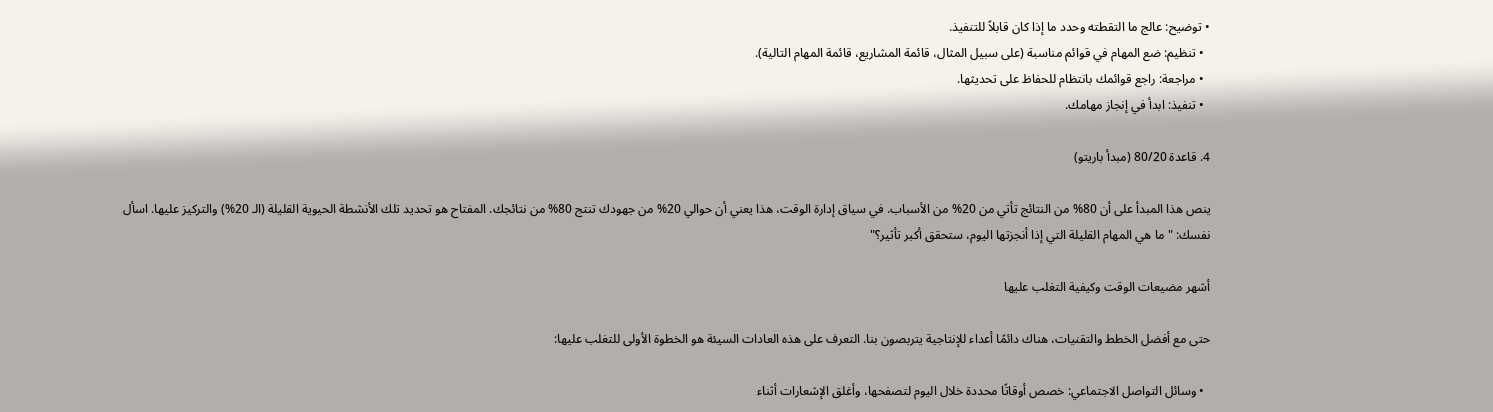• توضيح: عالج ما التقطته وحدد ما إذا كان قابلاً للتنفيذ.
  • تنظيم: ضع المهام في قوائم مناسبة (على سبيل المثال، قائمة المشاريع، قائمة المهام التالية).
  • مراجعة: راجع قوائمك بانتظام للحفاظ على تحديثها.
  • تنفيذ: ابدأ في إنجاز مهامك.

4. قاعدة 80/20 (مبدأ باريتو)

ينص هذا المبدأ على أن 80% من النتائج تأتي من 20% من الأسباب. في سياق إدارة الوقت، هذا يعني أن حوالي 20% من جهودك تنتج 80% من نتائجك. المفتاح هو تحديد تلك الأنشطة الحيوية القليلة (الـ 20%) والتركيز عليها. اسأل نفسك: "ما هي المهام القليلة التي إذا أنجزتها اليوم، ستحقق أكبر تأثير؟"

أشهر مضيعات الوقت وكيفية التغلب عليها

حتى مع أفضل الخطط والتقنيات، هناك دائمًا أعداء للإنتاجية يتربصون بنا. التعرف على هذه العادات السيئة هو الخطوة الأولى للتغلب عليها:

  • وسائل التواصل الاجتماعي: خصص أوقاتًا محددة خلال اليوم لتصفحها، وأغلق الإشعارات أثناء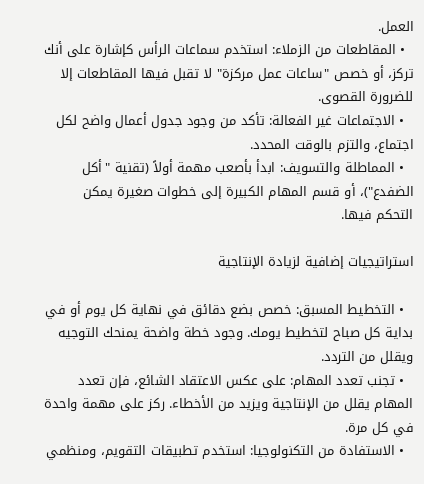العمل.
  • المقاطعات من الزملاء: استخدم سماعات الرأس كإشارة على أنك تركز، أو خصص "ساعات عمل مركزة" لا تقبل فيها المقاطعات إلا للضرورة القصوى.
  • الاجتماعات غير الفعالة: تأكد من وجود جدول أعمال واضح لكل اجتماع، والتزم بالوقت المحدد.
  • المماطلة والتسويف: ابدأ بأصعب مهمة أولاً (تقنية "أكل الضفدع")، أو قسم المهام الكبيرة إلى خطوات صغيرة يمكن التحكم فيها.

استراتيجيات إضافية لزيادة الإنتاجية

  • التخطيط المسبق: خصص بضع دقائق في نهاية كل يوم أو في بداية كل صباح لتخطيط يومك. وجود خطة واضحة يمنحك التوجيه ويقلل من التردد.
  • تجنب تعدد المهام: على عكس الاعتقاد الشائع، فإن تعدد المهام يقلل من الإنتاجية ويزيد من الأخطاء. ركز على مهمة واحدة في كل مرة.
  • الاستفادة من التكنولوجيا: استخدم تطبيقات التقويم، ومنظمي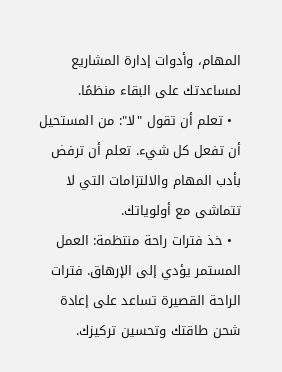المهام، وأدوات إدارة المشاريع لمساعدتك على البقاء منظمًا.
  • تعلم أن تقول "لا": من المستحيل أن تفعل كل شيء. تعلم أن ترفض بأدب المهام والالتزامات التي لا تتماشى مع أولوياتك.
  • خذ فترات راحة منتظمة: العمل المستمر يؤدي إلى الإرهاق. فترات الراحة القصيرة تساعد على إعادة شحن طاقتك وتحسين تركيزك.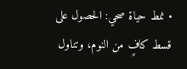• نمط حياة صحي: الحصول على قسط كافٍ من النوم، وتناول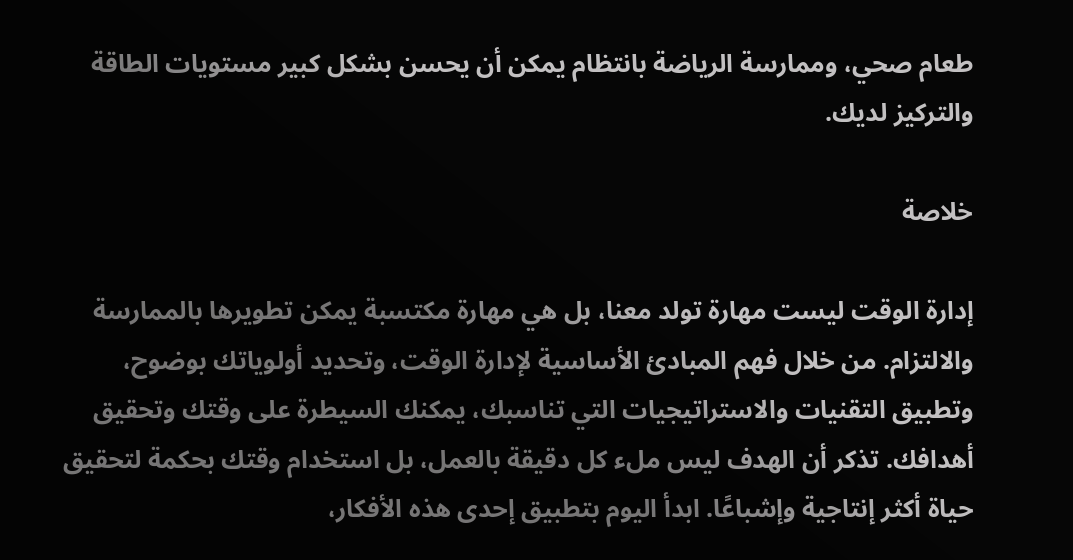طعام صحي، وممارسة الرياضة بانتظام يمكن أن يحسن بشكل كبير مستويات الطاقة والتركيز لديك.

خلاصة

إدارة الوقت ليست مهارة تولد معنا، بل هي مهارة مكتسبة يمكن تطويرها بالممارسة والالتزام. من خلال فهم المبادئ الأساسية لإدارة الوقت، وتحديد أولوياتك بوضوح، وتطبيق التقنيات والاستراتيجيات التي تناسبك، يمكنك السيطرة على وقتك وتحقيق أهدافك. تذكر أن الهدف ليس ملء كل دقيقة بالعمل، بل استخدام وقتك بحكمة لتحقيق حياة أكثر إنتاجية وإشباعًا. ابدأ اليوم بتطبيق إحدى هذه الأفكار،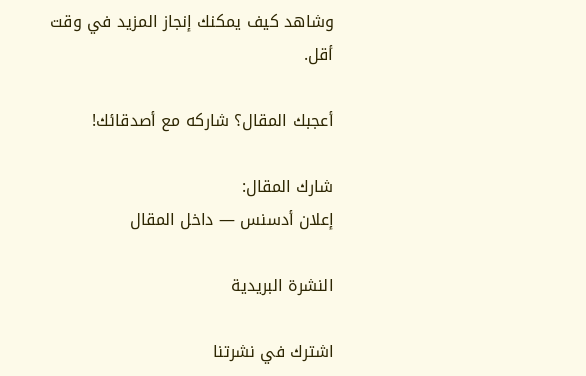وشاهد كيف يمكنك إنجاز المزيد في وقت أقل.

أعجبك المقال؟ شاركه مع أصدقائك!

شارك المقال:
إعلان أدسنس — داخل المقال

النشرة البريدية

اشترك في نشرتنا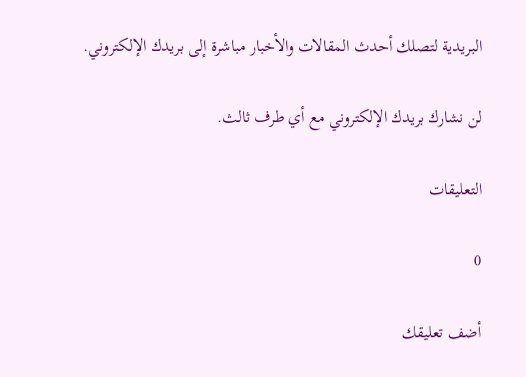البريدية لتصلك أحدث المقالات والأخبار مباشرة إلى بريدك الإلكتروني.

لن نشارك بريدك الإلكتروني مع أي طرف ثالث.

التعليقات

0

أضف تعليقك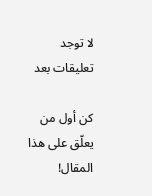لا توجد تعليقات بعد

كن أول من يعلّق على هذا المقال!